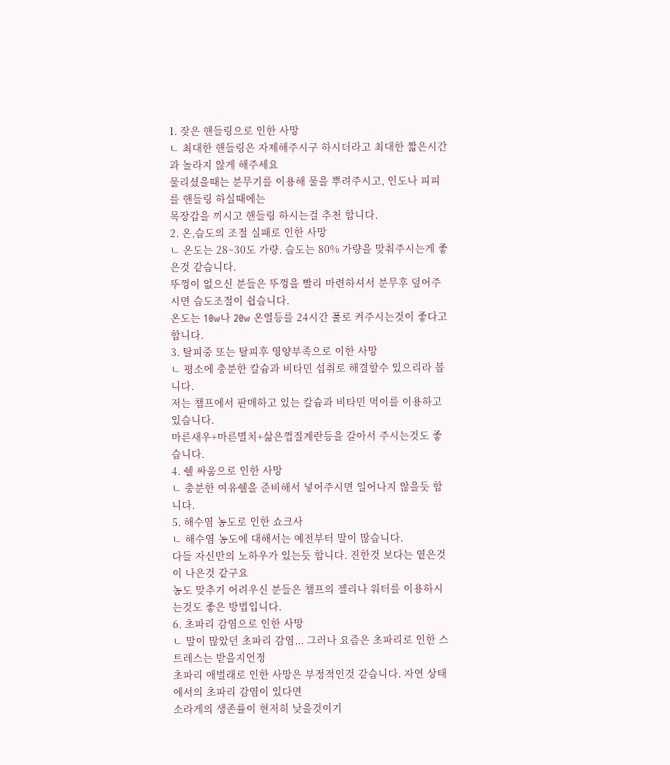1. 잦은 핸들링으로 인한 사망
ㄴ 최대한 핸들링은 자제해주시구 하시더라고 최대한 짧은시간과 놀라지 않게 해주세요
물리셨을때는 분무기를 이용해 물을 뿌려주시고, 인도나 피피를 핸들링 하실때에는
목장갑을 끼시고 핸들링 하시는걸 추천 합니다.
2. 온,습도의 조절 실패로 인한 사망
ㄴ 온도는 28~30도 가량. 습도는 80% 가량을 맞춰주시는게 좋은것 같습니다.
뚜껑이 없으신 분들은 뚜껑을 빨리 마련하셔서 분무후 덮어주시면 습도조절이 쉽습니다.
온도는 10w나 20w 온열등를 24시간 풀로 켜주시는것이 좋다고 합니다.
3. 탈피중 또는 탈피후 영양부족으로 이한 사망
ㄴ 평소에 충분한 칼슘과 비타민 섭취로 해결할수 있으리라 봅니다.
저는 챔프에서 판매하고 있는 칼슘과 비타민 먹이를 이용하고 있습니다.
마른새우+마른멸치+삶은껍질계란등을 갈아서 주시는것도 좋습니다.
4. 쉘 싸움으로 인한 사망
ㄴ 충분한 여유쉘을 준비해서 넣어주시면 일어나지 않을듯 합니다.
5. 해수염 농도로 인한 쇼크사
ㄴ 해수염 농도에 대해서는 예전부터 말이 많습니다.
다들 자신만의 노하우가 있는듯 합니다. 진한것 보다는 옅은것이 나은것 같구요
농도 맞추기 어려우신 분들은 챔프의 젤리나 워터를 이용하시는것도 좋은 방법입니다.
6. 초파리 감염으로 인한 사망
ㄴ 말이 많았던 초파리 감염... 그러나 요즘은 초파리로 인한 스트레스는 받을지언정
초파리 애벌래로 인한 사망은 부정적인것 같습니다. 자연 상태에서의 초파리 감염이 있다면
소라게의 생존률이 현저히 낮을것이기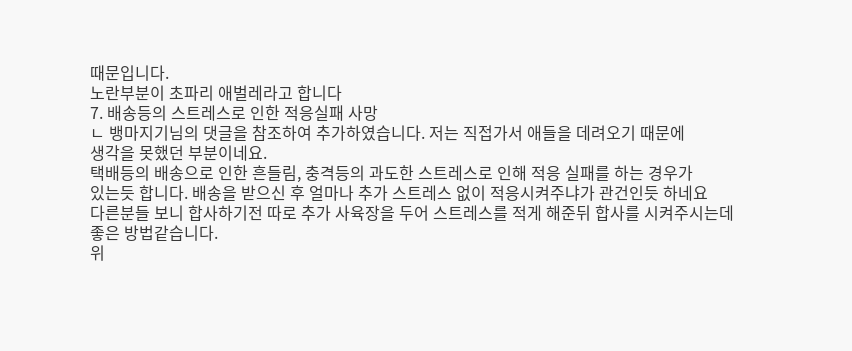때문입니다.
노란부분이 초파리 애벌레라고 합니다
7. 배송등의 스트레스로 인한 적응실패 사망
ㄴ 뱅마지기님의 댓글을 참조하여 추가하였습니다. 저는 직접가서 애들을 데려오기 때문에
생각을 못했던 부분이네요.
택배등의 배송으로 인한 흔들림, 충격등의 과도한 스트레스로 인해 적응 실패를 하는 경우가
있는듯 합니다. 배송을 받으신 후 얼마나 추가 스트레스 없이 적응시켜주냐가 관건인듯 하네요
다른분들 보니 합사하기전 따로 추가 사육장을 두어 스트레스를 적게 해준뒤 합사를 시켜주시는데
좋은 방법같습니다.
위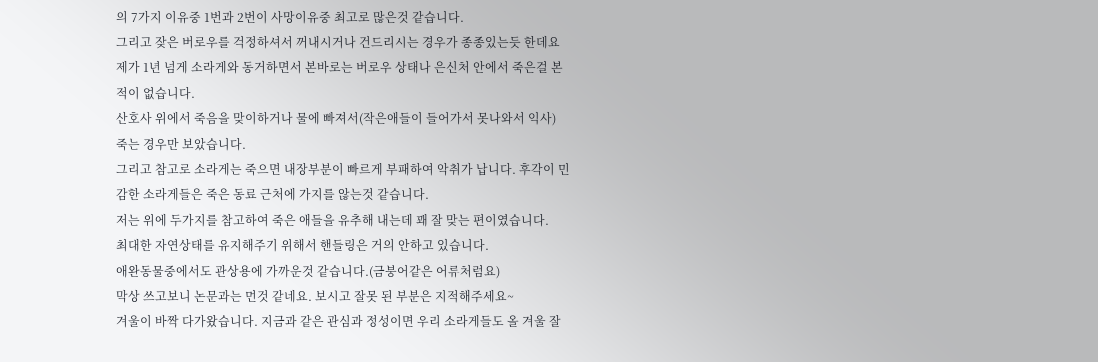의 7가지 이유중 1번과 2번이 사망이유중 최고로 많은것 같습니다.
그리고 잦은 버로우를 걱정하셔서 꺼내시거나 건드리시는 경우가 종종있는듯 한데요
제가 1년 넘게 소라게와 동거하면서 본바로는 버로우 상태나 은신처 안에서 죽은걸 본적이 없습니다.
산호사 위에서 죽음을 맞이하거나 물에 빠져서(작은애들이 들어가서 못나와서 익사) 죽는 경우만 보았습니다.
그리고 참고로 소라게는 죽으면 내장부분이 빠르게 부패하여 악취가 납니다. 후각이 민감한 소라게들은 죽은 동료 근처에 가지를 않는것 같습니다.
저는 위에 두가지를 참고하여 죽은 애들을 유추해 내는데 꽤 잘 맞는 편이였습니다.
최대한 자연상태를 유지해주기 위해서 핸들링은 거의 안하고 있습니다.
애완동물중에서도 관상용에 가까운것 같습니다.(금붕어같은 어류처럼요)
막상 쓰고보니 논문과는 먼것 같네요. 보시고 잘못 된 부분은 지적해주세요~
겨울이 바짝 다가왔습니다. 지금과 같은 관심과 정성이면 우리 소라게들도 올 겨울 잘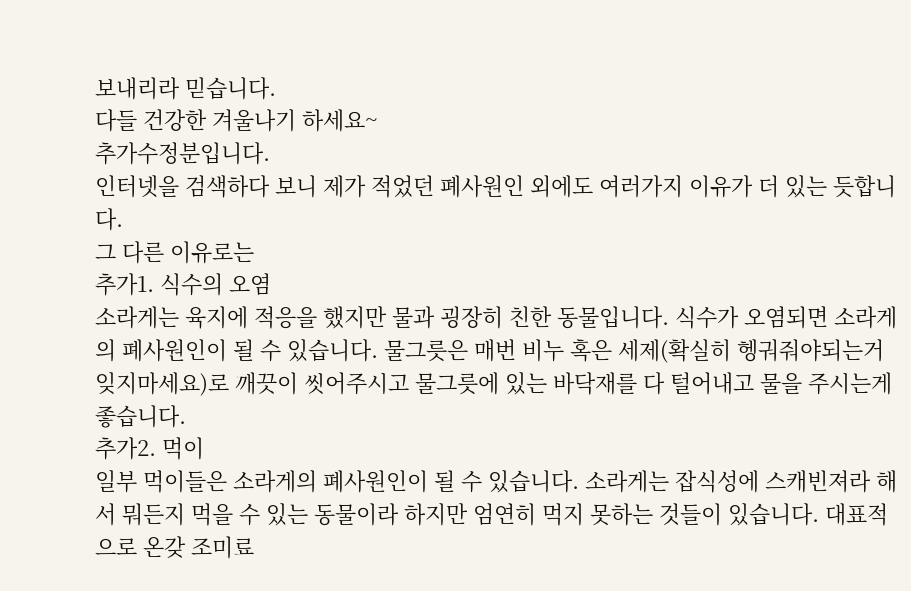보내리라 믿습니다.
다들 건강한 겨울나기 하세요~
추가수정분입니다.
인터넷을 검색하다 보니 제가 적었던 폐사원인 외에도 여러가지 이유가 더 있는 듯합니다.
그 다른 이유로는
추가1. 식수의 오염
소라게는 육지에 적응을 했지만 물과 굉장히 친한 동물입니다. 식수가 오염되면 소라게의 폐사원인이 될 수 있습니다. 물그릇은 매번 비누 혹은 세제(확실히 헹궈줘야되는거 잊지마세요)로 깨끗이 씻어주시고 물그릇에 있는 바닥재를 다 털어내고 물을 주시는게 좋습니다.
추가2. 먹이
일부 먹이들은 소라게의 폐사원인이 될 수 있습니다. 소라게는 잡식성에 스캐빈져라 해서 뭐든지 먹을 수 있는 동물이라 하지만 엄연히 먹지 못하는 것들이 있습니다. 대표적으로 온갖 조미료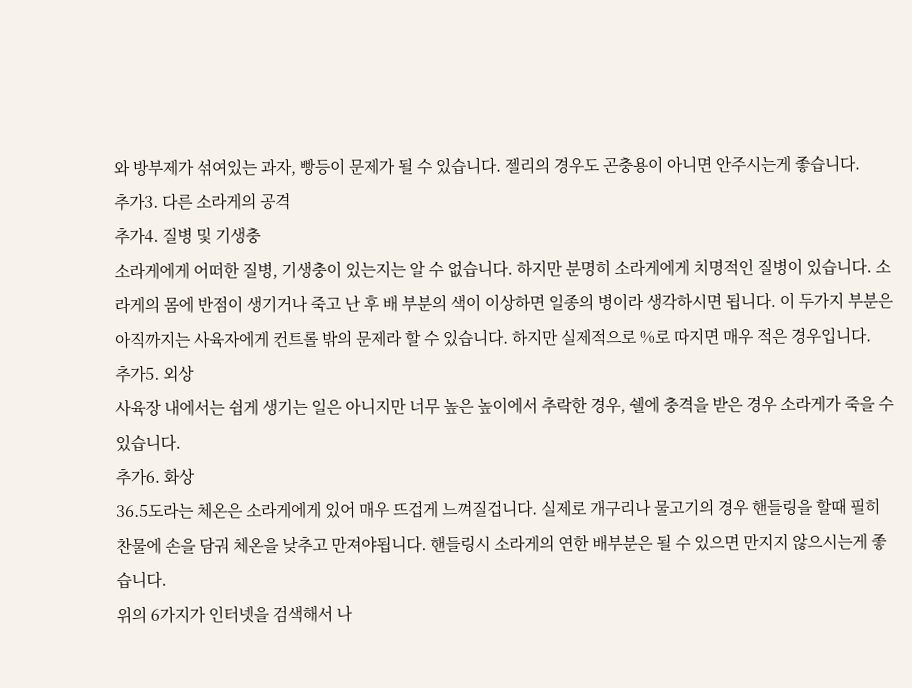와 방부제가 섞여있는 과자, 빵등이 문제가 될 수 있습니다. 젤리의 경우도 곤충용이 아니면 안주시는게 좋습니다.
추가3. 다른 소라게의 공격
추가4. 질병 및 기생충
소라게에게 어떠한 질병, 기생충이 있는지는 알 수 없습니다. 하지만 분명히 소라게에게 치명적인 질병이 있습니다. 소라게의 몸에 반점이 생기거나 죽고 난 후 배 부분의 색이 이상하면 일종의 병이라 생각하시면 됩니다. 이 두가지 부분은 아직까지는 사육자에게 컨트롤 밖의 문제라 할 수 있습니다. 하지만 실제적으로 %로 따지면 매우 적은 경우입니다.
추가5. 외상
사육장 내에서는 쉽게 생기는 일은 아니지만 너무 높은 높이에서 추락한 경우, 쉘에 충격을 받은 경우 소라게가 죽을 수 있습니다.
추가6. 화상
36.5도라는 체온은 소라게에게 있어 매우 뜨겁게 느껴질겁니다. 실제로 개구리나 물고기의 경우 핸들링을 할때 필히 찬물에 손을 담궈 체온을 낮추고 만져야됩니다. 핸들링시 소라게의 연한 배부분은 될 수 있으면 만지지 않으시는게 좋습니다.
위의 6가지가 인터넷을 검색해서 나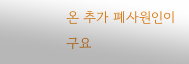온 추가 폐사원인이구요